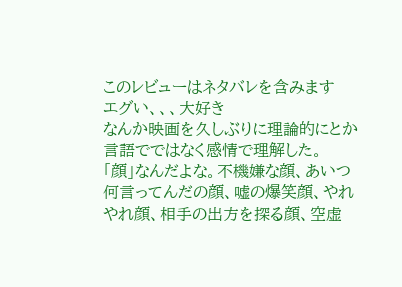このレビューはネタバレを含みます
エグい、、、大好き
なんか映画を久しぶりに理論的にとか言語でではなく感情で理解した。
「顔」なんだよな。不機嫌な顔、あいつ何言ってんだの顔、嘘の爆笑顔、やれやれ顔、相手の出方を探る顔、空虚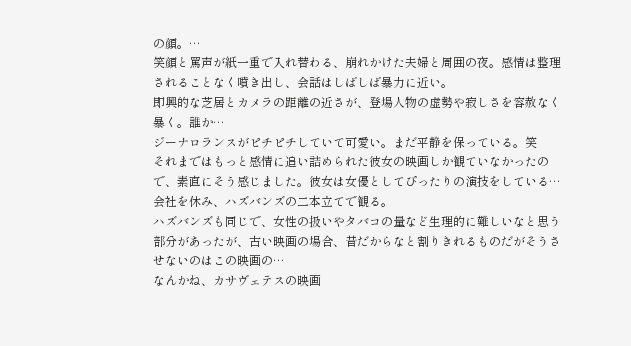の顔。…
笑顔と罵声が紙一重で入れ替わる、崩れかけた夫婦と周囲の夜。感情は整理されることなく噴き出し、会話はしばしば暴力に近い。
即興的な芝居とカメラの距離の近さが、登場人物の虚勢や寂しさを容赦なく暴く。誰か…
ジーナロランスがピチピチしていて可愛い。まだ平静を保っている。笑
それまではもっと感情に追い詰められた彼女の映画しか観ていなかったので、素直にそう感じました。彼女は女優としてぴったりの演技をしている…
会社を休み、ハズバンズの二本立てで観る。
ハズバンズも同じで、女性の扱いやタバコの量など生理的に難しいなと思う部分があったが、古い映画の場合、昔だからなと割りきれるものだがそうさせないのはこの映画の…
なんかね、カサヴェテスの映画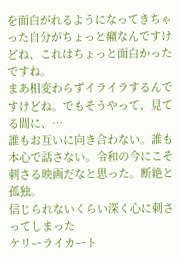を面白がれるようになってきちゃった自分がちょっと癪なんですけどね、これはちょっと面白かったですね。
まあ相変わらずイライラするんですけどね。でもそうやって、見てる間に、…
誰もお互いに向き合わない。誰も本心で話さない。令和の今にこそ刺さる映画だなと思った。断絶と孤独。
信じられないくらい深く心に刺さってしまった
ケリーライカート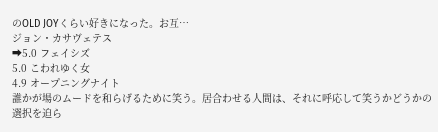のOLD JOYくらい好きになった。お互…
ジョン・カサヴェテス
➡5.0 フェイシズ
5.0 こわれゆく女
4.9 オープニングナイト
誰かが場のムードを和らげるために笑う。居合わせる人間は、それに呼応して笑うかどうかの選択を迫ら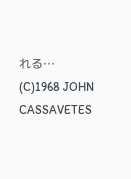れる…
(C)1968 JOHN CASSAVETES